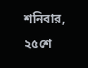শনিবার, ২৫শে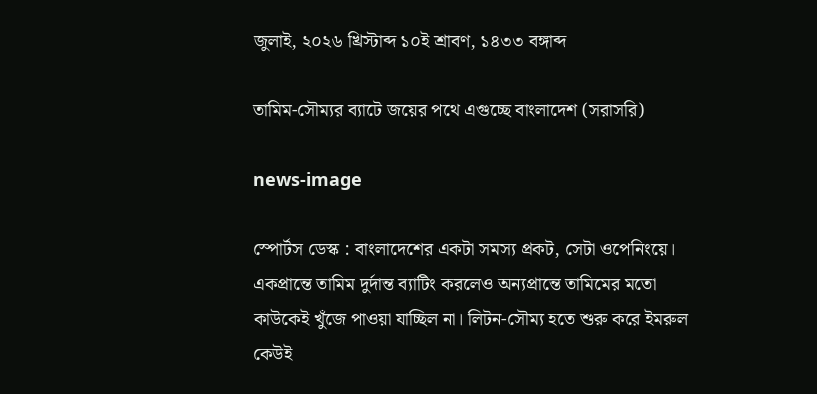জুলাই, ২০২৬ খ্রিস্টাব্দ ১০ই শ্রাবণ, ১৪৩৩ বঙ্গাব্দ

তামিম-সৌম্যর ব্যাটে জয়ের পথে এগুচ্ছে বাংলাদেশ (সরাসরি)

news-image

স্পোর্টস ডেস্ক : বাংলাদেশের একটা সমস্য প্রকট, সেটা ওপেনিংয়ে। একপ্রান্তে তামিম দুর্দান্ত ব্যাটিং করলেও অন্যপ্রান্তে তামিমের মতো কাউকেই খুঁজে পাওয়া যাচ্ছিল না। লিটন-সৌম্য হতে শুরু করে ইমরুল কেউই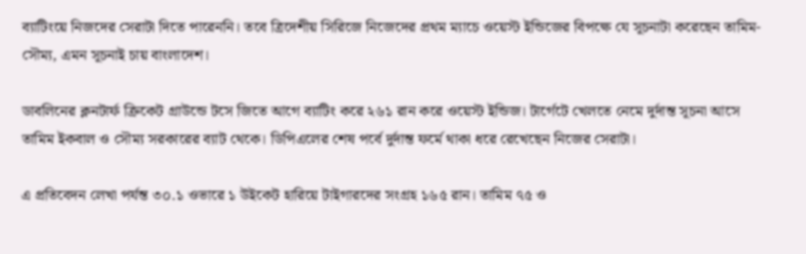ব্যাটিংয়ে নিজদের সেরাটা দিতে পারেননি। তবে ত্রিদেশীয় সিরিজে নিজেদের প্রথম ম্যাচে ওয়েস্ট ইন্ডিজের বিপক্ষে যে সূচনাটা করেছেন তামিম-সৌম্য, এমন সূচনাই চায় বাংলাদেশ।

ডাবলিনের ক্লনটার্ফ ক্রিকেট গ্রাউন্ডে টসে জিতে আগে ব্যাটিং করে ২৬১ রান করে ওয়েস্ট ইন্ডিজ। টার্গেটে খেলতে নেমে দুর্দান্ত সূচনা আসে তামিম ইকবাল ও সৌম্য সরকারের ব্যাট থেকে। ডিপিএলের শেষ পর্বে দুর্দান্ত ফর্মে থাকা ধরে রেখেছেন নিজের সেরাটা।

এ প্রতিবেদন লেখা পর্যন্ত ৩০.১ ওভারে ১ উইকেট হারিয়ে টাইগারদের সংগ্রহ ১৬৫ রান। তামিম ৭৫ ও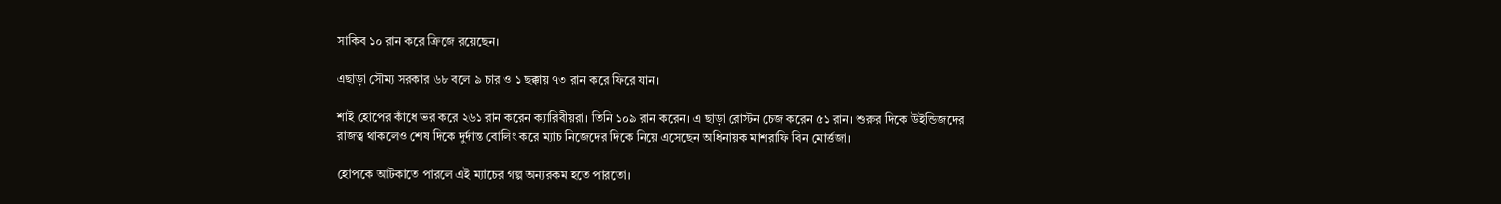সাকিব ১০ রান করে ক্রিজে রয়েছেন।

এছাড়া সৌম্য সরকার ৬৮ বলে ৯ চার ও ১ ছক্কায় ৭৩ রান করে ফিরে যান।

শাই হোপের কাঁধে ভর করে ২৬১ রান করেন ক্যারিবীয়রা। তিনি ১০৯ রান করেন। এ ছাড়া রোস্টন চেজ করেন ৫১ রান। শুরুর দিকে উইন্ডিজদের রাজত্ব থাকলেও শেষ দিকে দুর্দান্ত বোলিং করে ম্যাচ নিজেদের দিকে নিয়ে এসেছেন অধিনায়ক মাশরাফি বিন মোর্ত্তজা।

হোপকে আটকাতে পারলে এই ম্যাচের গল্প অন্যরকম হতে পারতো।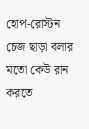হোপ-রোস্টন চেজ ছাড়া বলার মতো কেউ রান করতে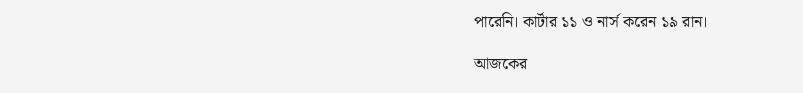পারেনি। কার্টার ১১ ও নার্স করেন ১৯ রান।

আজকের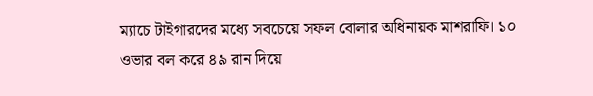ম্যাচে টাইগারদের মধ্যে সবচেয়ে সফল বোলার অধিনায়ক মাশরাফি। ১০ ওভার বল করে ৪৯ রান দিয়ে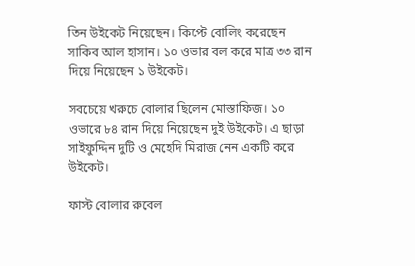তিন উইকেট নিয়েছেন। কিপ্টে বোলিং করেছেন সাকিব আল হাসান। ১০ ওভার বল করে মাত্র ৩৩ রান দিয়ে নিয়েছেন ১ উইকেট।

সবচেয়ে খরুচে বোলার ছিলেন মোস্তাফিজ। ১০ ওভারে ৮৪ রান দিয়ে নিয়েছেন দুই উইকেট। এ ছাড়া সাইফুদ্দিন দুটি ও মেহেদি মিরাজ নেন একটি করে উইকেট।

ফাস্ট বোলার রুবেল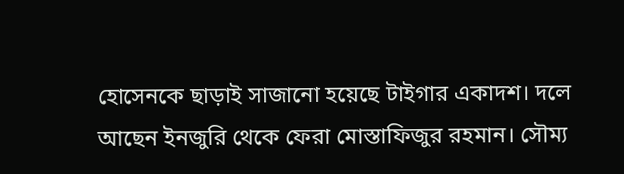হোসেনকে ছাড়াই সাজানো হয়েছে টাইগার একাদশ। দলে আছেন ইনজুরি থেকে ফেরা মোস্তাফিজুর রহমান। সৌম্য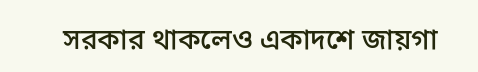সরকার থাকলেও একাদশে জায়গা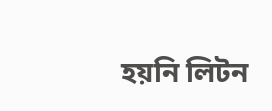হয়নি লিটন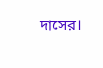দাসের।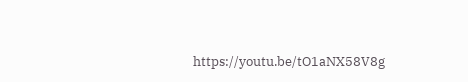https://youtu.be/tO1aNX58V8g